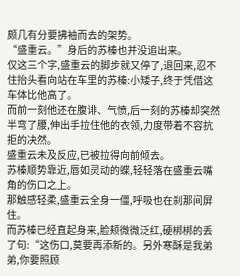颇几有分要拂袖而去的架势。
“盛重云。”身后的苏榛也并没追出来。
仅这三个字,盛重云的脚步就又停了,退回来,忍不住抬头看向站在车里的苏榛:小矮子,终于凭借这车体比他高了。
而前一刻他还在腹诽、气愤,后一刻的苏榛却突然半弯了腰,伸出手拉住他的衣领,力度带着不容抗拒的决然。
盛重云未及反应,已被拉得向前倾去。
苏榛顺势靠近,唇如灵动的蝶,轻轻落在盛重云嘴角的伤口之上。
那触感轻柔,盛重云全身一僵,呼吸也在刹那间屏住。
而苏榛已经直起身来,脸颊微微泛红,硬梆梆的丢了句:“这伤口,莫要再添新的。另外寒酥是我弟弟,你要照顾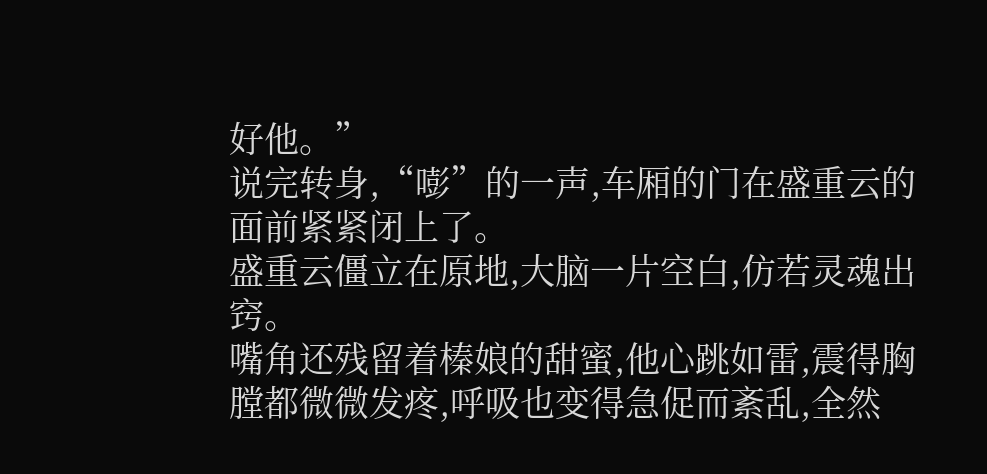好他。”
说完转身,“嘭”的一声,车厢的门在盛重云的面前紧紧闭上了。
盛重云僵立在原地,大脑一片空白,仿若灵魂出窍。
嘴角还残留着榛娘的甜蜜,他心跳如雷,震得胸膛都微微发疼,呼吸也变得急促而紊乱,全然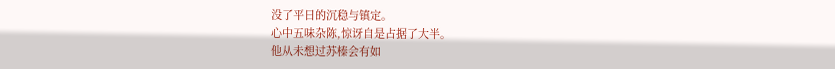没了平日的沉稳与镇定。
心中五味杂陈,惊讶自是占据了大半。
他从未想过苏榛会有如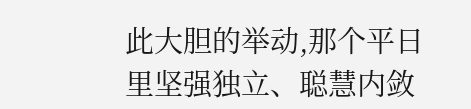此大胆的举动,那个平日里坚强独立、聪慧内敛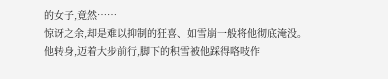的女子,竟然……
惊讶之余,却是难以抑制的狂喜、如雪崩一般将他彻底淹没。
他转身,迈着大步前行,脚下的积雪被他踩得咯吱作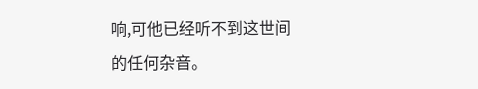响,可他已经听不到这世间的任何杂音。